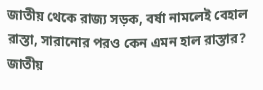জাতীয় থেকে রাজ্য সড়ক, বর্ষা নামলেই বেহাল রাস্তা, সারানোর পরও কেন এমন হাল রাস্তার?
জাতীয়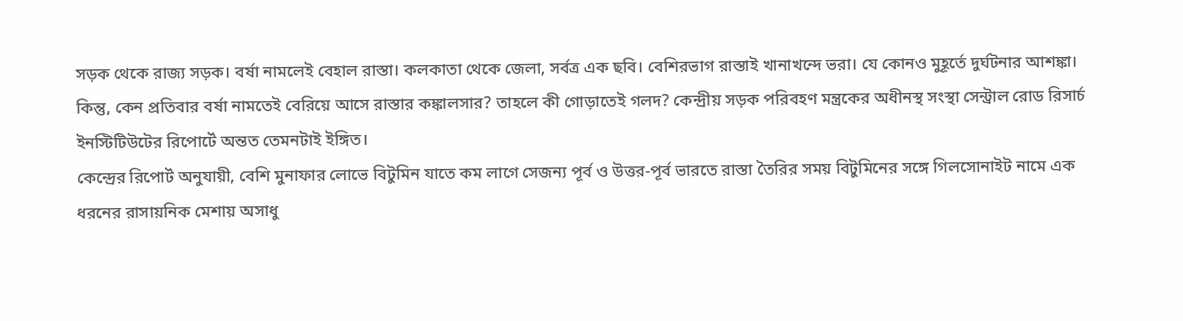সড়ক থেকে রাজ্য সড়ক। বর্ষা নামলেই বেহাল রাস্তা। কলকাতা থেকে জেলা, সর্বত্র এক ছবি। বেশিরভাগ রাস্তাই খানাখন্দে ভরা। যে কোনও মুহূর্তে দুর্ঘটনার আশঙ্কা। কিন্তু, কেন প্রতিবার বর্ষা নামতেই বেরিয়ে আসে রাস্তার কঙ্কালসার? তাহলে কী গোড়াতেই গলদ? কেন্দ্রীয় সড়ক পরিবহণ মন্ত্রকের অধীনস্থ সংস্থা সেন্ট্রাল রোড রিসার্চ ইনস্টিটিউটের রিপোর্টে অন্তত তেমনটাই ইঙ্গিত।
কেন্দ্রের রিপোর্ট অনুযায়ী, বেশি মুনাফার লোভে বিটুমিন যাতে কম লাগে সেজন্য পূর্ব ও উত্তর-পূর্ব ভারতে রাস্তা তৈরির সময় বিটুমিনের সঙ্গে গিলসোনাইট নামে এক ধরনের রাসায়নিক মেশায় অসাধু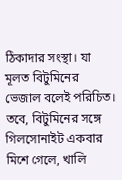ঠিকাদার সংস্থা। যা মূলত বিটুমিনের ভেজাল বলেই পরিচিত।
তবে, বিটুমিনের সঙ্গে গিলসোনাইট একবার মিশে গেলে, খালি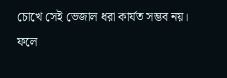চোখে সেই ভেজাল ধরা কার্যত সম্ভব নয়। ফলে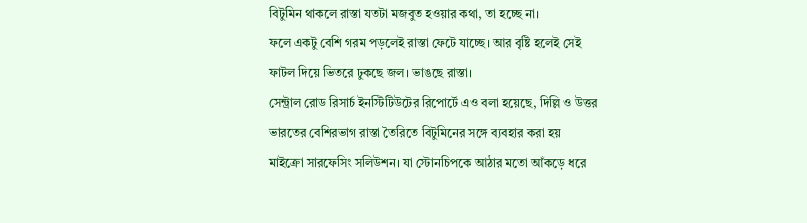বিটুমিন থাকলে রাস্তা যতটা মজবুত হওয়ার কথা, তা হচ্ছে না।
ফলে একটু বেশি গরম পড়লেই রাস্তা ফেটে যাচ্ছে। আর বৃষ্টি হলেই সেই ফাটল দিয়ে ভিতরে ঢুকছে জল। ভাঙছে রাস্তা।
সেন্ট্রাল রোড রিসার্চ ইনস্টিটিউটের রিপোর্টে এও বলা হয়েছে, দিল্লি ও উত্তর ভারতের বেশিরভাগ রাস্তা তৈরিতে বিটুমিনের সঙ্গে ব্যবহার করা হয় মাইক্রো সারফেসিং সলিউশন। যা স্টোনচিপকে আঠার মতো আঁকড়ে ধরে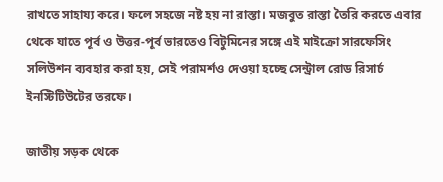রাখতে সাহায্য করে। ফলে সহজে নষ্ট হয় না রাস্তা। মজবুত রাস্তা তৈরি করতে এবার থেকে যাতে পূর্ব ও উত্তর-পূর্ব ভারতেও বিটুমিনের সঙ্গে এই মাইক্রো সারফেসিং সলিউশন ব্যবহার করা হয়, সেই পরামর্শও দেওয়া হচ্ছে সেন্ট্রাল রোড রিসার্চ ইনস্টিটিউটের তরফে।

জাতীয় সড়ক থেকে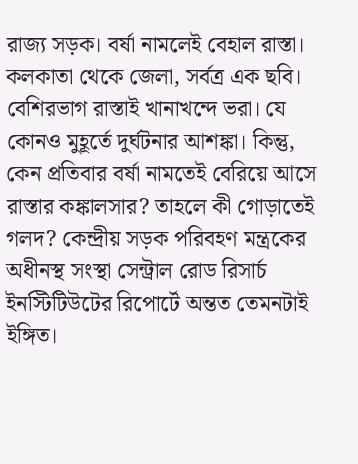রাজ্য সড়ক। বর্ষা নামলেই বেহাল রাস্তা। কলকাতা থেকে জেলা, সর্বত্র এক ছবি। বেশিরভাগ রাস্তাই খানাখন্দে ভরা। যে কোনও মুহূর্তে দুর্ঘটনার আশঙ্কা। কিন্তু, কেন প্রতিবার বর্ষা নামতেই বেরিয়ে আসে রাস্তার কঙ্কালসার? তাহলে কী গোড়াতেই গলদ? কেন্দ্রীয় সড়ক পরিবহণ মন্ত্রকের অধীনস্থ সংস্থা সেন্ট্রাল রোড রিসার্চ ইনস্টিটিউটের রিপোর্টে অন্তত তেমনটাই ইঙ্গিত।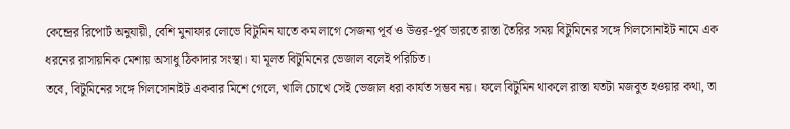কেন্দ্রের রিপোর্ট অনুযায়ী, বেশি মুনাফার লোভে বিটুমিন যাতে কম লাগে সেজন্য পূর্ব ও উত্তর-পূর্ব ভারতে রাস্তা তৈরির সময় বিটুমিনের সঙ্গে গিলসোনাইট নামে এক ধরনের রাসায়নিক মেশায় অসাধু ঠিকাদার সংস্থা। যা মূলত বিটুমিনের ভেজাল বলেই পরিচিত।
তবে, বিটুমিনের সঙ্গে গিলসোনাইট একবার মিশে গেলে, খালি চোখে সেই ভেজাল ধরা কার্যত সম্ভব নয়। ফলে বিটুমিন থাকলে রাস্তা যতটা মজবুত হওয়ার কথা, তা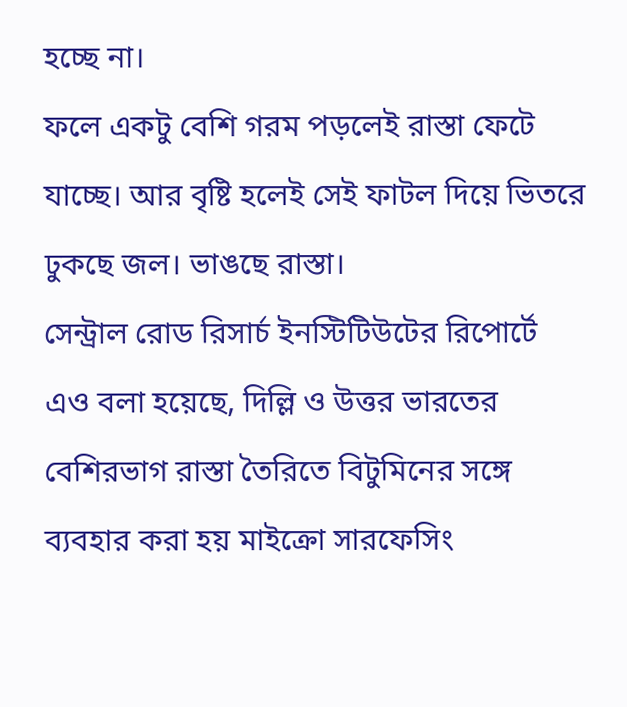হচ্ছে না।
ফলে একটু বেশি গরম পড়লেই রাস্তা ফেটে যাচ্ছে। আর বৃষ্টি হলেই সেই ফাটল দিয়ে ভিতরে ঢুকছে জল। ভাঙছে রাস্তা।
সেন্ট্রাল রোড রিসার্চ ইনস্টিটিউটের রিপোর্টে এও বলা হয়েছে, দিল্লি ও উত্তর ভারতের বেশিরভাগ রাস্তা তৈরিতে বিটুমিনের সঙ্গে ব্যবহার করা হয় মাইক্রো সারফেসিং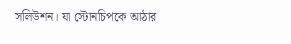সলিউশন। যা স্টোনচিপকে আঠার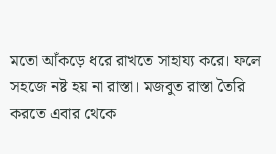মতো আঁকড়ে ধরে রাখতে সাহায্য করে। ফলে সহজে নষ্ট হয় না রাস্তা। মজবুত রাস্তা তৈরি করতে এবার থেকে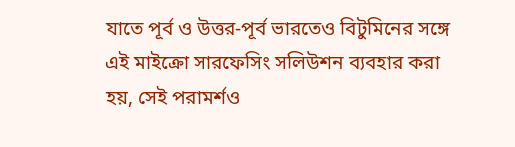যাতে পূর্ব ও উত্তর-পূর্ব ভারতেও বিটুমিনের সঙ্গে এই মাইক্রো সারফেসিং সলিউশন ব্যবহার করা হয়, সেই পরামর্শও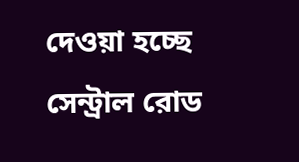দেওয়া হচ্ছে সেন্ট্রাল রোড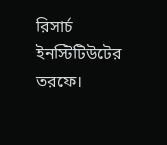রিসার্চ ইনস্টিটিউটের তরফে।